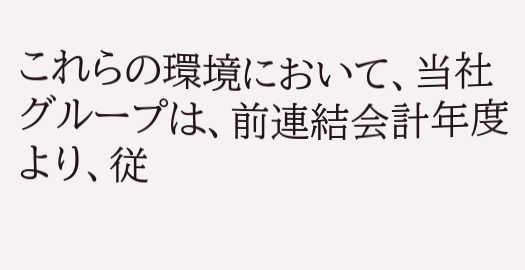これらの環境において、当社グループは、前連結会計年度より、従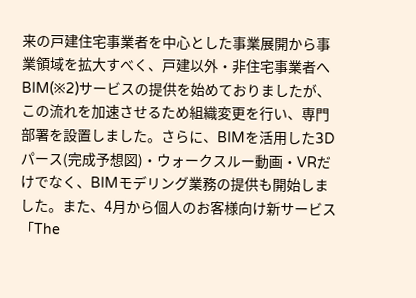来の戸建住宅事業者を中心とした事業展開から事業領域を拡大すべく、戸建以外・非住宅事業者へBIM(※2)サービスの提供を始めておりましたが、この流れを加速させるため組織変更を行い、専門部署を設置しました。さらに、BIMを活用した3Dパース(完成予想図)・ウォークスルー動画・VRだけでなく、BIMモデリング業務の提供も開始しました。また、4月から個人のお客様向け新サービス「The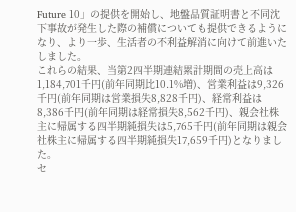Future 10」の提供を開始し、地盤品質証明書と不同沈下事故が発生した際の補償についても提供できるようになり、より一歩、生活者の不利益解消に向けて前進いたしました。
これらの結果、当第2四半期連結累計期間の売上高は1,184,701千円(前年同期比10.1%増)、営業利益は9,326千円(前年同期は営業損失8,828千円)、経常利益は8,386千円(前年同期は経常損失8,562千円)、親会社株主に帰属する四半期純損失は5,765千円(前年同期は親会社株主に帰属する四半期純損失17,659千円)となりました。
セ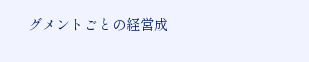グメントごとの経営成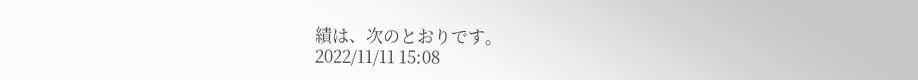績は、次のとおりです。
2022/11/11 15:08